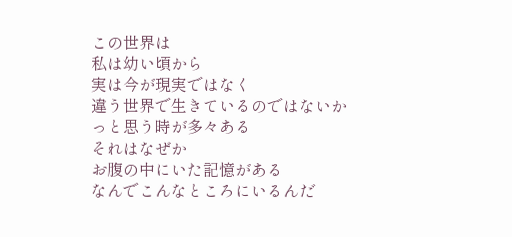この世界は
私は幼い頃から
実は今が現実ではなく
違う世界で生きているのではないか
っと思う時が多々ある
それはなぜか
お腹の中にいた記憶がある
なんでこんなところにいるんだ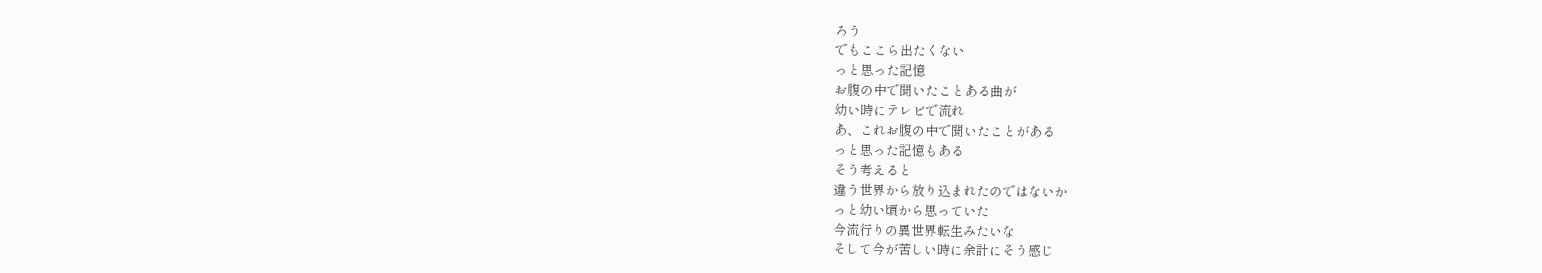ろう
でもここら出たくない
っと思った記憶
お腹の中で聞いたことある曲が
幼い時にテレビで流れ
あ、これお腹の中で聞いたことがある
っと思った記憶もある
そう考えると
違う世界から放り込まれたのではないか
っと幼い頃から思っていた
今流行りの異世界転生みたいな
そして今が苦しい時に余計にそう感じ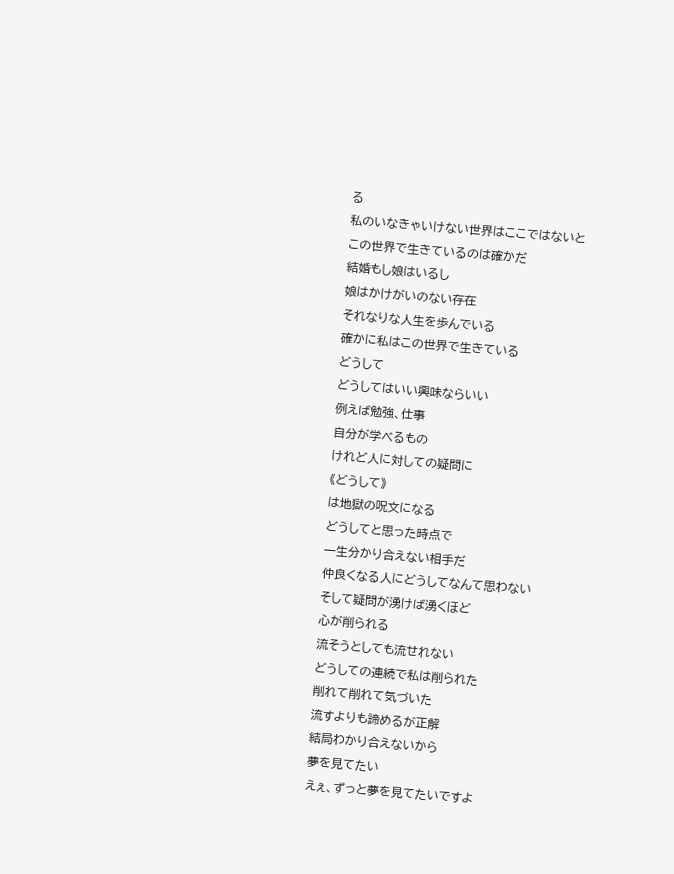る
私のいなきゃいけない世界はここではないと
この世界で生きているのは確かだ
結婚もし娘はいるし
娘はかけがいのない存在
それなりな人生を歩んでいる
確かに私はこの世界で生きている
どうして
どうしてはいい興味ならいい
例えば勉強、仕事
自分が学べるもの
けれど人に対しての疑問に
《どうして》
は地獄の呪文になる
どうしてと思った時点で
一生分かり合えない相手だ
仲良くなる人にどうしてなんて思わない
そして疑問が湧けば湧くほど
心が削られる
流そうとしても流せれない
どうしての連続で私は削られた
削れて削れて気づいた
流すよりも諦めるが正解
結局わかり合えないから
夢を見てたい
えぇ、ずっと夢を見てたいですよ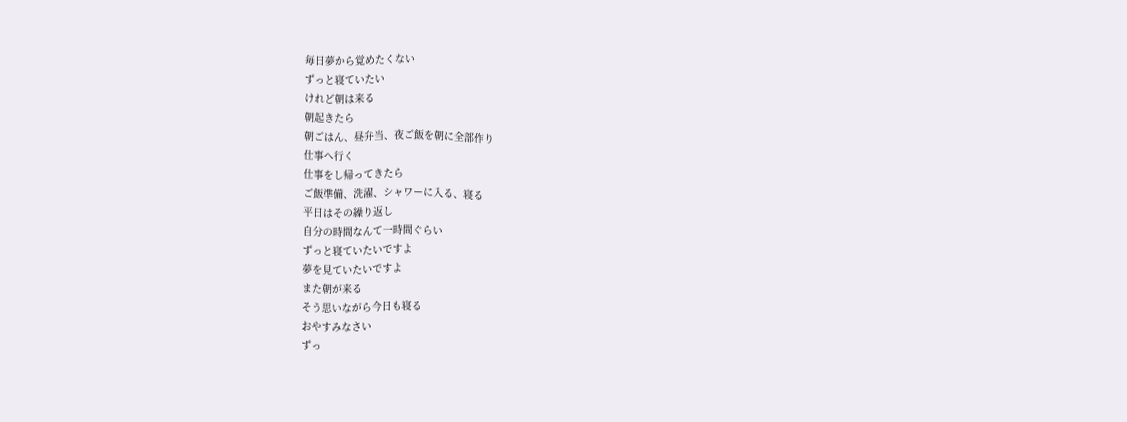毎日夢から覚めたくない
ずっと寝ていたい
けれど朝は来る
朝起きたら
朝ごはん、昼弁当、夜ご飯を朝に全部作り
仕事へ行く
仕事をし帰ってきたら
ご飯準備、洗濯、シャワーに入る、寝る
平日はその繰り返し
自分の時間なんて一時間ぐらい
ずっと寝ていたいですよ
夢を見ていたいですよ
また朝が来る
そう思いながら今日も寝る
おやすみなさい
ずっ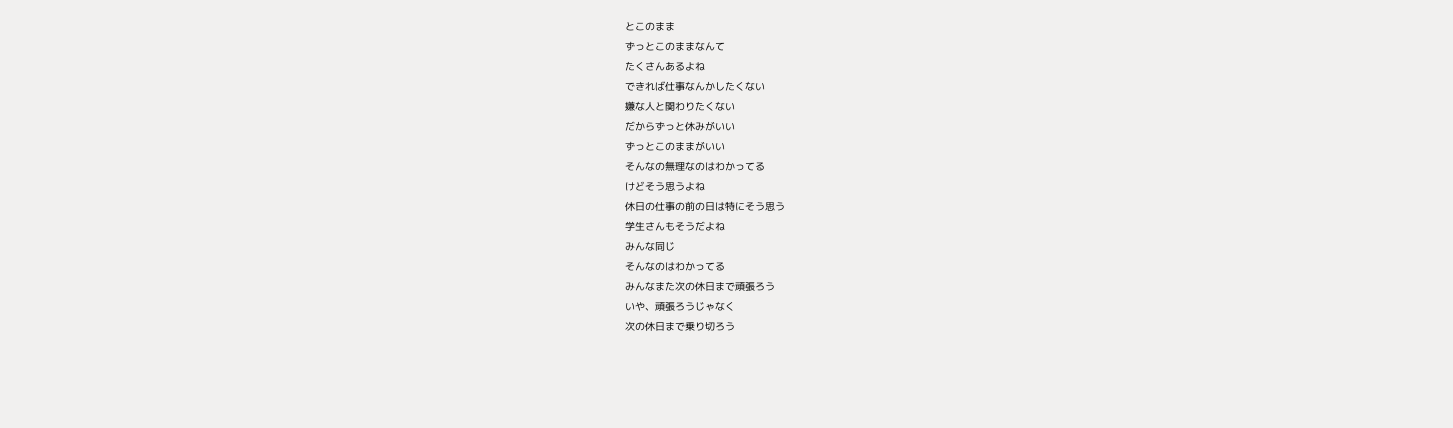とこのまま
ずっとこのままなんて
たくさんあるよね
できれば仕事なんかしたくない
嫌な人と関わりたくない
だからずっと休みがいい
ずっとこのままがいい
そんなの無理なのはわかってる
けどそう思うよね
休日の仕事の前の日は特にそう思う
学生さんもそうだよね
みんな同じ
そんなのはわかってる
みんなまた次の休日まで頑張ろう
いや、頑張ろうじゃなく
次の休日まで乗り切ろう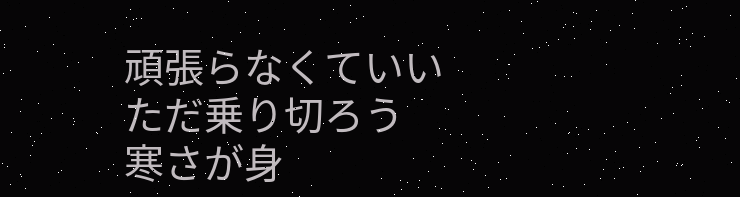頑張らなくていい
ただ乗り切ろう
寒さが身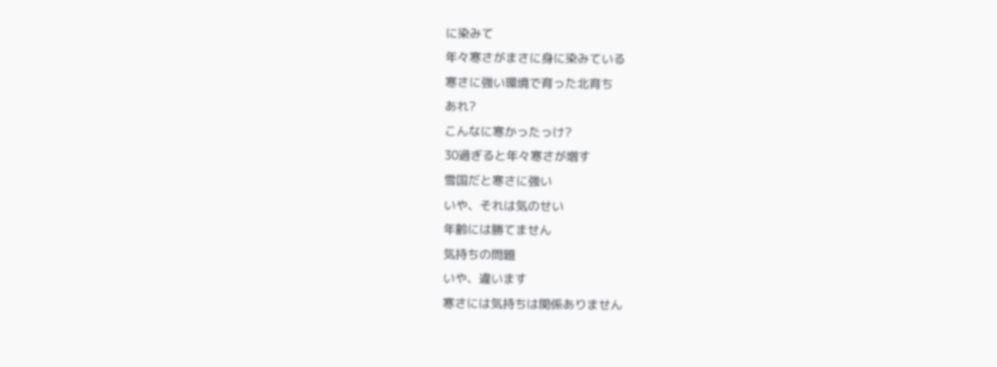に染みて
年々寒さがまさに身に染みている
寒さに強い環境で育った北育ち
あれ?
こんなに寒かったっけ?
30過ぎると年々寒さが増す
雪国だと寒さに強い
いや、それは気のせい
年齢には勝てません
気持ちの問題
いや、違います
寒さには気持ちは関係ありません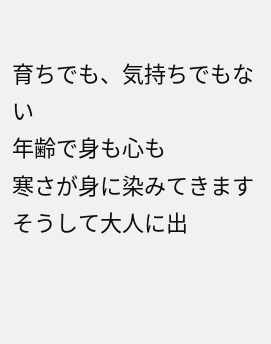育ちでも、気持ちでもない
年齢で身も心も
寒さが身に染みてきます
そうして大人に出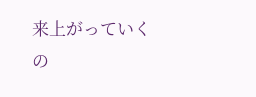来上がっていくの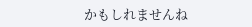かもしれませんね